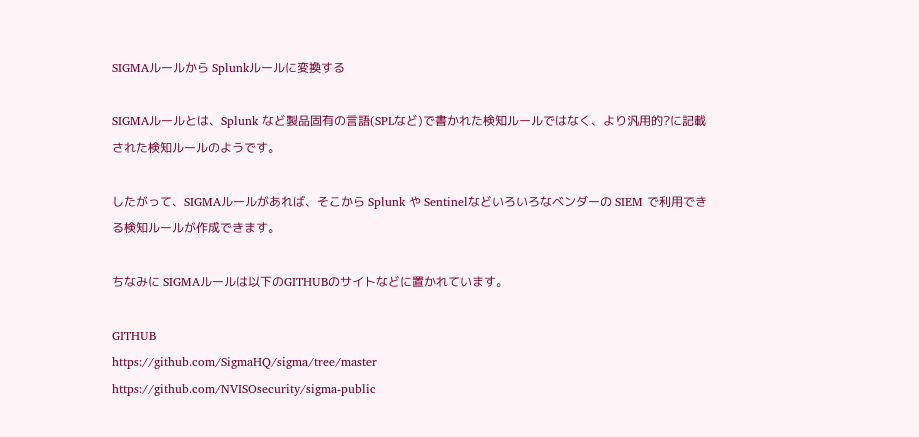SIGMAルールから Splunkルールに変換する

SIGMAルールとは、Splunk など製品固有の言語(SPLなど)で書かれた検知ルールではなく、より汎用的?に記載された検知ルールのようです。

したがって、SIGMAルールがあれば、そこから Splunk や Sentinelなどいろいろなベンダーの SIEM で利用できる検知ルールが作成できます。

ちなみに SIGMAルールは以下のGITHUBのサイトなどに置かれています。

GITHUB
https://github.com/SigmaHQ/sigma/tree/master
https://github.com/NVISOsecurity/sigma-public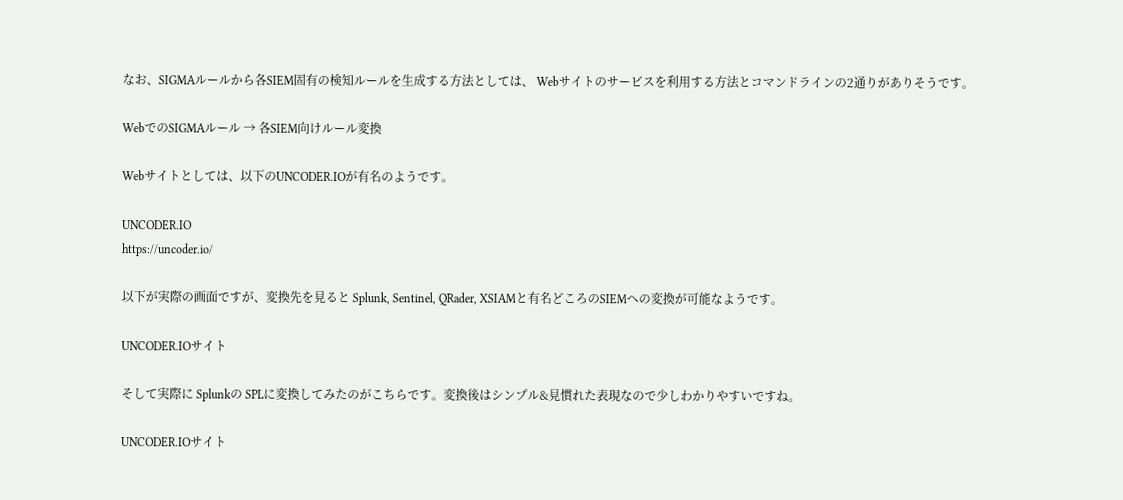なお、SIGMAルールから各SIEM固有の検知ルールを生成する方法としては、 Webサイトのサービスを利用する方法とコマンドラインの2通りがありそうです。

WebでのSIGMAルール → 各SIEM向けルール変換

Webサイトとしては、以下のUNCODER.IOが有名のようです。

UNCODER.IO
https://uncoder.io/

以下が実際の画面ですが、変換先を見ると Splunk, Sentinel, QRader, XSIAMと有名どころのSIEMへの変換が可能なようです。

UNCODER.IOサイト

そして実際に Splunkの SPLに変換してみたのがこちらです。変換後はシンプル&見慣れた表現なので少しわかりやすいですね。

UNCODER.IOサイト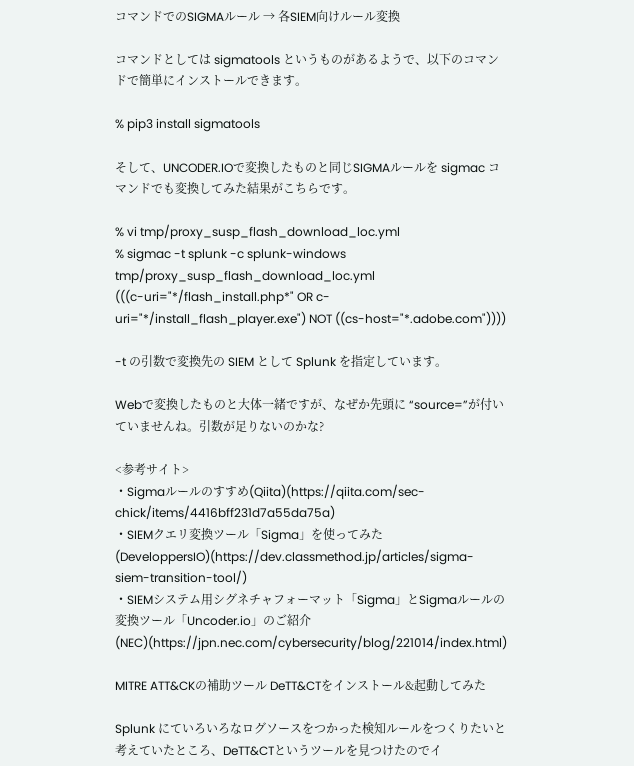コマンドでのSIGMAルール → 各SIEM向けルール変換

コマンドとしては sigmatools というものがあるようで、以下のコマンドで簡単にインストールできます。

% pip3 install sigmatools

そして、UNCODER.IOで変換したものと同じSIGMAルールを sigmac コマンドでも変換してみた結果がこちらです。

% vi tmp/proxy_susp_flash_download_loc.yml
% sigmac -t splunk -c splunk-windows tmp/proxy_susp_flash_download_loc.yml
(((c-uri="*/flash_install.php*" OR c-uri="*/install_flash_player.exe") NOT ((cs-host="*.adobe.com"))))

-t の引数で変換先の SIEM として Splunk を指定しています。

Webで変換したものと大体一緒ですが、なぜか先頭に “source=”が付いていませんね。引数が足りないのかな?

<参考サイト>
・Sigmaルールのすすめ(Qiita)(https://qiita.com/sec-chick/items/4416bff231d7a55da75a)
・SIEMクエリ変換ツール「Sigma」を使ってみた(DeveloppersIO)(https://dev.classmethod.jp/articles/sigma-siem-transition-tool/)
・SIEMシステム用シグネチャフォーマット「Sigma」とSigmaルールの変換ツール「Uncoder.io」のご紹介(NEC)(https://jpn.nec.com/cybersecurity/blog/221014/index.html)

MITRE ATT&CKの補助ツール DeTT&CTをインストール&起動してみた

Splunk にていろいろなログソースをつかった検知ルールをつくりたいと考えていたところ、DeTT&CTというツールを見つけたのでイ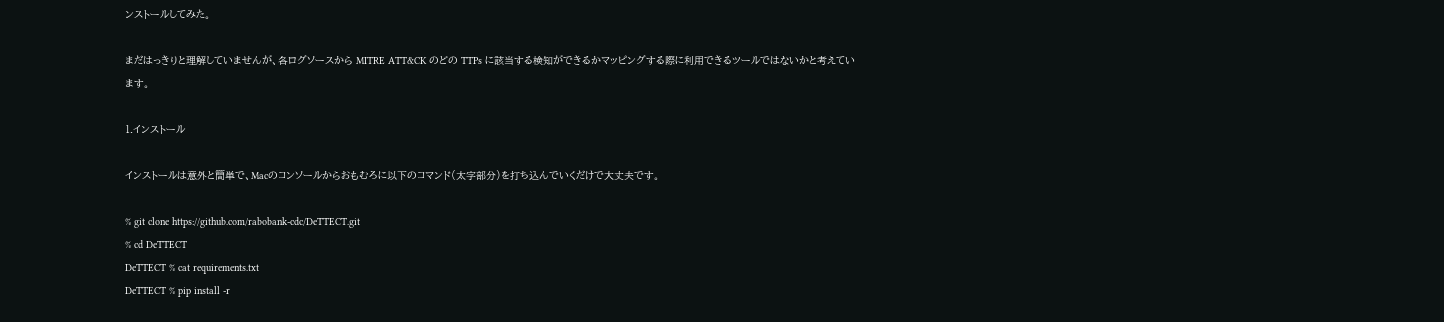ンストールしてみた。

まだはっきりと理解していませんが、各ログソースから MITRE ATT&CK のどの TTPs に該当する検知ができるかマッピングする際に利用できるツールではないかと考えています。

1.インストール

インストールは意外と簡単で、Macのコンソールからおもむろに以下のコマンド(太字部分)を打ち込んでいくだけで大丈夫です。

% git clone https://github.com/rabobank-cdc/DeTTECT.git
% cd DeTTECT
DeTTECT % cat requirements.txt
DeTTECT % pip install -r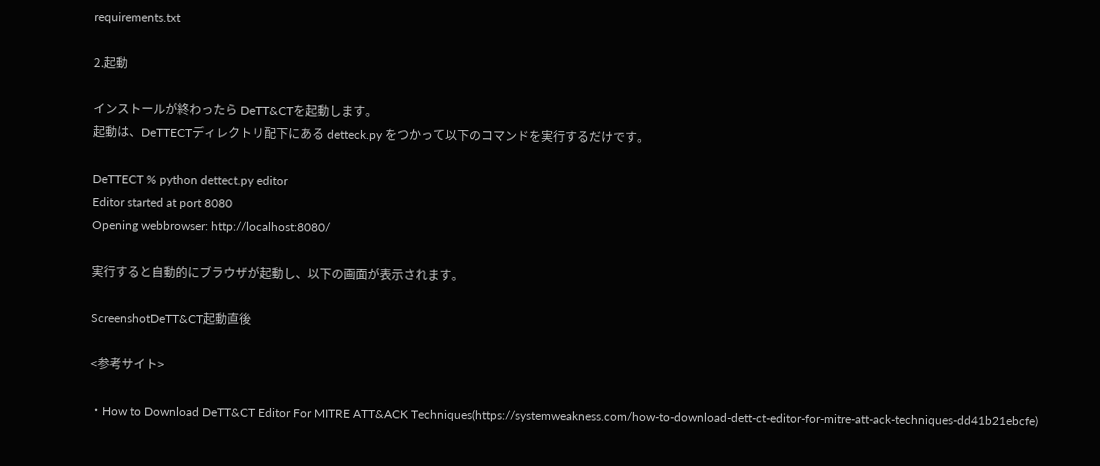requirements.txt

2.起動

インストールが終わったら DeTT&CTを起動します。
起動は、DeTTECTディレクトリ配下にある detteck.py をつかって以下のコマンドを実行するだけです。

DeTTECT % python dettect.py editor
Editor started at port 8080
Opening webbrowser: http://localhost:8080/

実行すると自動的にブラウザが起動し、以下の画面が表示されます。

ScreenshotDeTT&CT起動直後

<参考サイト>

・How to Download DeTT&CT Editor For MITRE ATT&ACK Techniques(https://systemweakness.com/how-to-download-dett-ct-editor-for-mitre-att-ack-techniques-dd41b21ebcfe)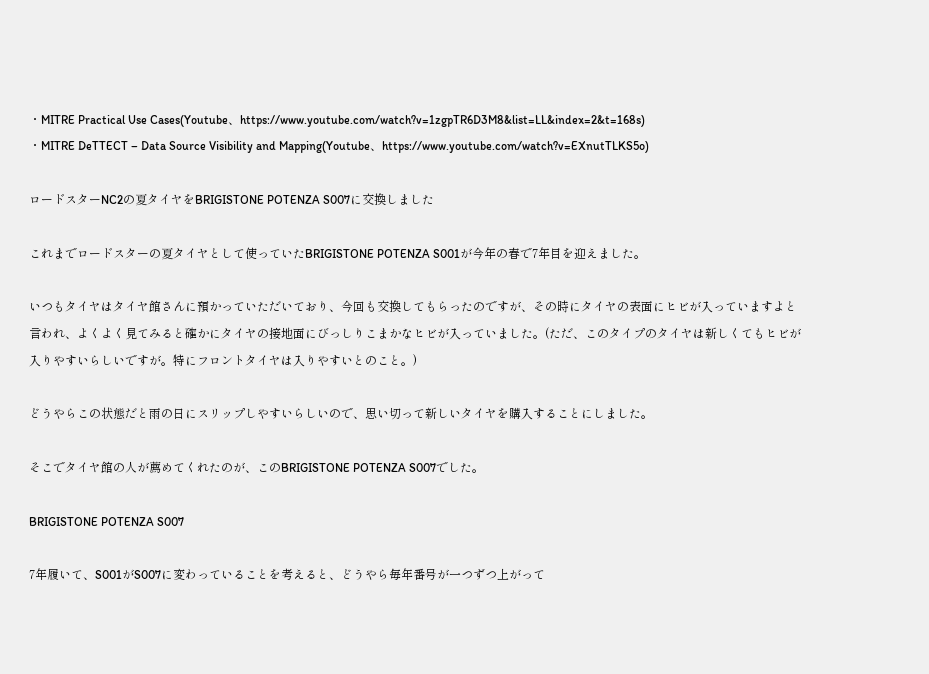・MITRE Practical Use Cases(Youtube、https://www.youtube.com/watch?v=1zgpTR6D3M8&list=LL&index=2&t=168s)
・MITRE DeTTECT – Data Source Visibility and Mapping(Youtube、https://www.youtube.com/watch?v=EXnutTLKS5o)

ロードスターNC2の夏タイヤをBRIGISTONE POTENZA S007に交換しました

これまでロードスターの夏タイヤとして使っていたBRIGISTONE POTENZA S001が今年の春で7年目を迎えました。

いつもタイヤはタイヤ館さんに預かっていただいており、今回も交換してもらったのですが、その時にタイヤの表面にヒビが入っていますよと言われ、よくよく見てみると確かにタイヤの接地面にびっしりこまかなヒビが入っていました。(ただ、このタイプのタイヤは新しくてもヒビが入りやすいらしいですが。特にフロントタイヤは入りやすいとのこと。)

どうやらこの状態だと雨の日にスリップしやすいらしいので、思い切って新しいタイヤを購入することにしました。

そこでタイヤ館の人が薦めてくれたのが、このBRIGISTONE POTENZA S007でした。

BRIGISTONE POTENZA S007

7年履いて、S001がS007に変わっていることを考えると、どうやら毎年番号が一つずつ上がって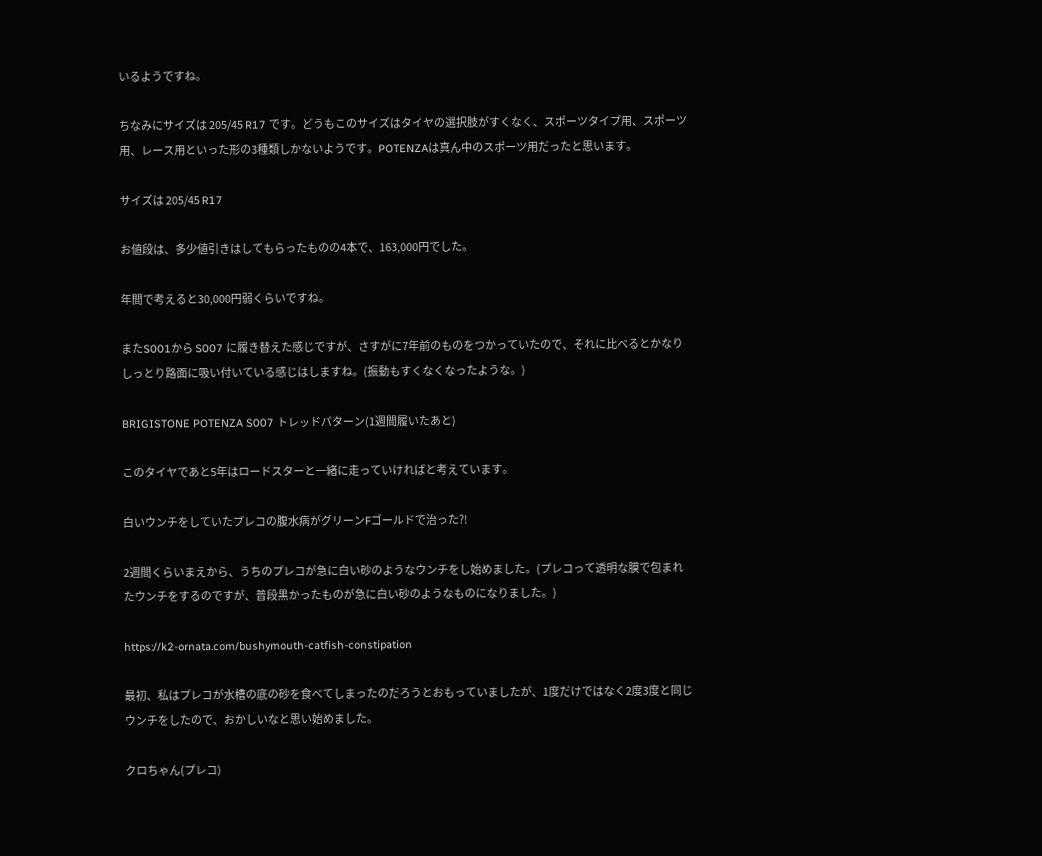いるようですね。

ちなみにサイズは 205/45 R17 です。どうもこのサイズはタイヤの選択肢がすくなく、スポーツタイプ用、スポーツ用、レース用といった形の3種類しかないようです。POTENZAは真ん中のスポーツ用だったと思います。

サイズは 205/45 R17

お値段は、多少値引きはしてもらったものの4本で、163,000円でした。

年間で考えると30,000円弱くらいですね。

またS001から S007 に履き替えた感じですが、さすがに7年前のものをつかっていたので、それに比べるとかなりしっとり路面に吸い付いている感じはしますね。(振動もすくなくなったような。)

BRIGISTONE POTENZA S007 トレッドパターン(1週間履いたあと)

このタイヤであと5年はロードスターと一緒に走っていければと考えています。

白いウンチをしていたプレコの腹水病がグリーンFゴールドで治った?!

2週間くらいまえから、うちのプレコが急に白い砂のようなウンチをし始めました。(プレコって透明な膜で包まれたウンチをするのですが、普段黒かったものが急に白い砂のようなものになりました。)

https://k2-ornata.com/bushymouth-catfish-constipation

最初、私はプレコが水槽の底の砂を食べてしまったのだろうとおもっていましたが、1度だけではなく2度3度と同じウンチをしたので、おかしいなと思い始めました。

クロちゃん(プレコ)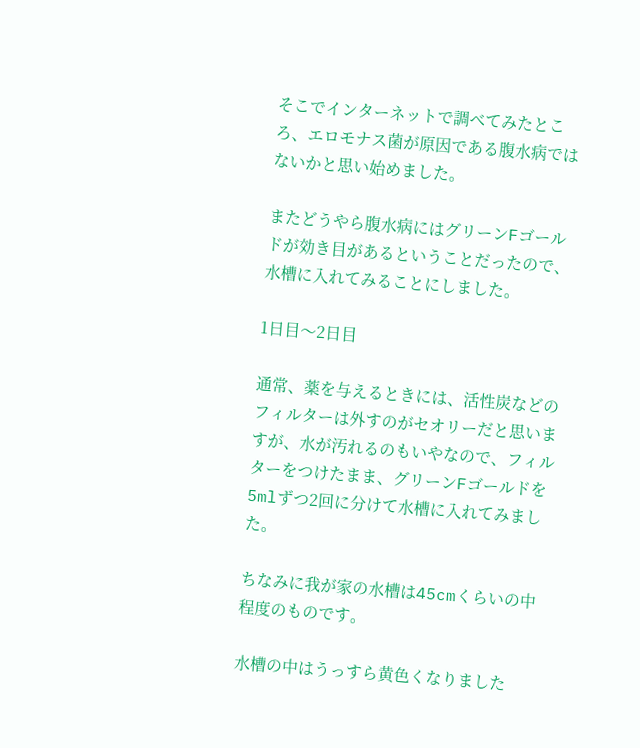そこでインターネットで調べてみたところ、エロモナス菌が原因である腹水病ではないかと思い始めました。

またどうやら腹水病にはグリーンFゴールドが効き目があるということだったので、水槽に入れてみることにしました。

1日目〜2日目

通常、薬を与えるときには、活性炭などのフィルターは外すのがセオリーだと思いますが、水が汚れるのもいやなので、フィルターをつけたまま、グリーンFゴールドを5mlずつ2回に分けて水槽に入れてみました。

ちなみに我が家の水槽は45cmくらいの中程度のものです。

水槽の中はうっすら黄色くなりました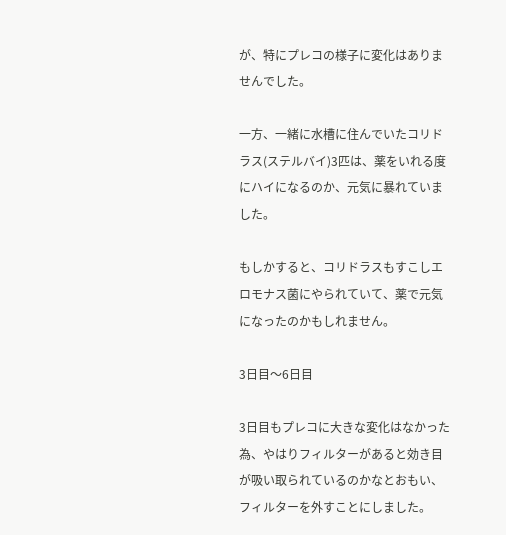が、特にプレコの様子に変化はありませんでした。

一方、一緒に水槽に住んでいたコリドラス(ステルバイ)3匹は、薬をいれる度にハイになるのか、元気に暴れていました。

もしかすると、コリドラスもすこしエロモナス菌にやられていて、薬で元気になったのかもしれません。

3日目〜6日目

3日目もプレコに大きな変化はなかった為、やはりフィルターがあると効き目が吸い取られているのかなとおもい、フィルターを外すことにしました。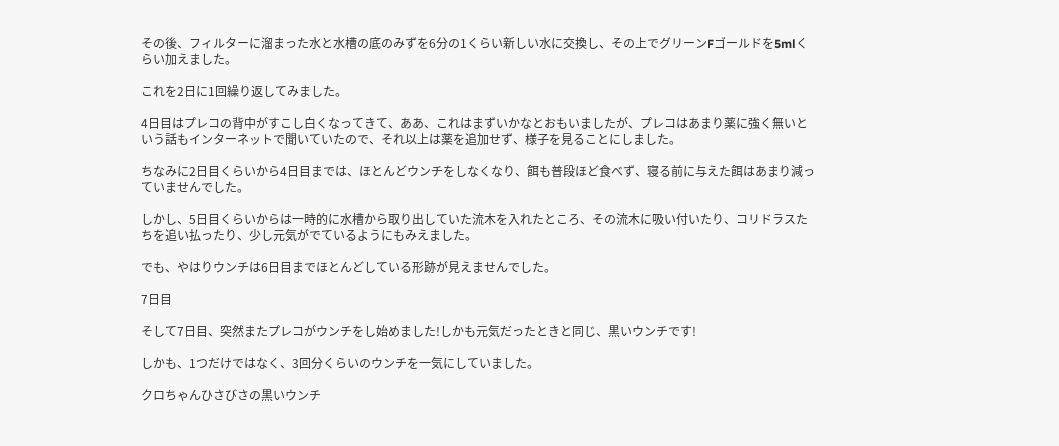その後、フィルターに溜まった水と水槽の底のみずを6分の1くらい新しい水に交換し、その上でグリーンFゴールドを5mlくらい加えました。

これを2日に1回繰り返してみました。

4日目はプレコの背中がすこし白くなってきて、ああ、これはまずいかなとおもいましたが、プレコはあまり薬に強く無いという話もインターネットで聞いていたので、それ以上は薬を追加せず、様子を見ることにしました。

ちなみに2日目くらいから4日目までは、ほとんどウンチをしなくなり、餌も普段ほど食べず、寝る前に与えた餌はあまり減っていませんでした。

しかし、5日目くらいからは一時的に水槽から取り出していた流木を入れたところ、その流木に吸い付いたり、コリドラスたちを追い払ったり、少し元気がでているようにもみえました。

でも、やはりウンチは6日目までほとんどしている形跡が見えませんでした。

7日目

そして7日目、突然またプレコがウンチをし始めました!しかも元気だったときと同じ、黒いウンチです!

しかも、1つだけではなく、3回分くらいのウンチを一気にしていました。

クロちゃんひさびさの黒いウンチ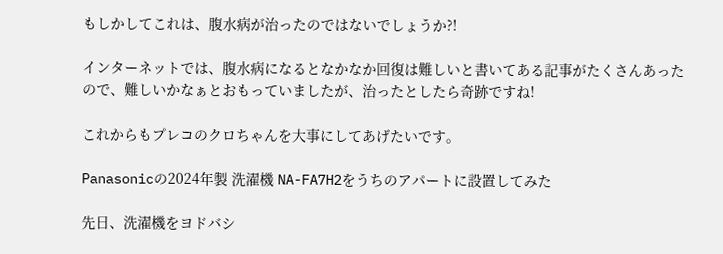もしかしてこれは、腹水病が治ったのではないでしょうか?!

インターネットでは、腹水病になるとなかなか回復は難しいと書いてある記事がたくさんあったので、難しいかなぁとおもっていましたが、治ったとしたら奇跡ですね!

これからもプレコのクロちゃんを大事にしてあげたいです。

Panasonicの2024年製 洗濯機 NA-FA7H2をうちのアパートに設置してみた

先日、洗濯機をヨドバシ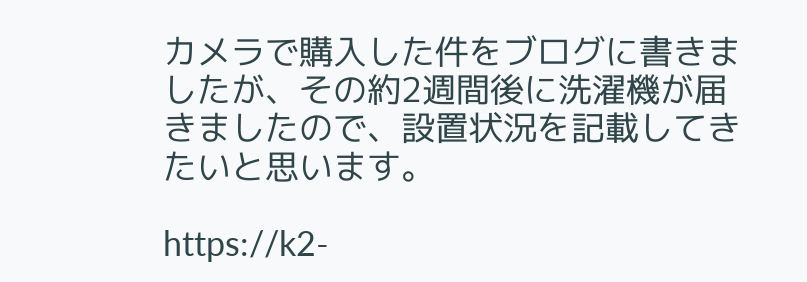カメラで購入した件をブログに書きましたが、その約2週間後に洗濯機が届きましたので、設置状況を記載してきたいと思います。

https://k2-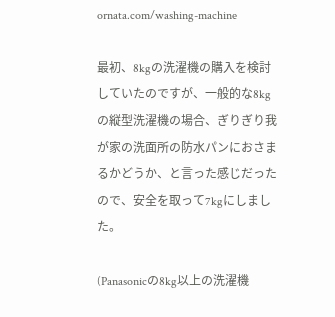ornata.com/washing-machine

最初、8kgの洗濯機の購入を検討していたのですが、一般的な8kgの縦型洗濯機の場合、ぎりぎり我が家の洗面所の防水パンにおさまるかどうか、と言った感じだったので、安全を取って7kgにしました。

(Panasonicの8kg以上の洗濯機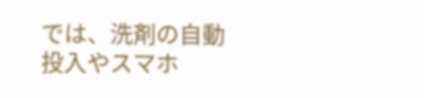では、洗剤の自動投入やスマホ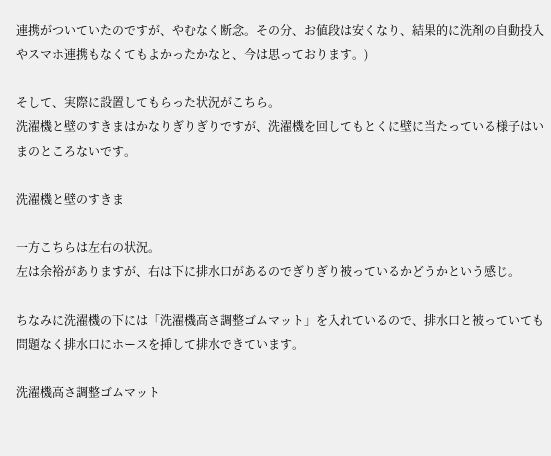連携がついていたのですが、やむなく断念。その分、お値段は安くなり、結果的に洗剤の自動投入やスマホ連携もなくてもよかったかなと、今は思っております。)

そして、実際に設置してもらった状況がこちら。
洗濯機と壁のすきまはかなりぎりぎりですが、洗濯機を回してもとくに壁に当たっている様子はいまのところないです。

洗濯機と壁のすきま

一方こちらは左右の状況。
左は余裕がありますが、右は下に排水口があるのでぎりぎり被っているかどうかという感じ。

ちなみに洗濯機の下には「洗濯機高さ調整ゴムマット」を入れているので、排水口と被っていても問題なく排水口にホースを挿して排水できています。

洗濯機高さ調整ゴムマット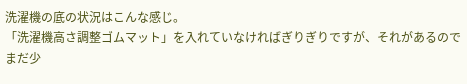洗濯機の底の状況はこんな感じ。
「洗濯機高さ調整ゴムマット」を入れていなければぎりぎりですが、それがあるのでまだ少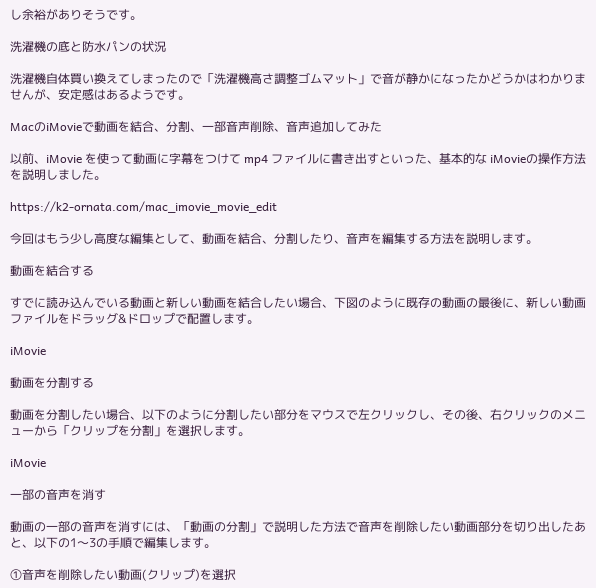し余裕がありそうです。

洗濯機の底と防水パンの状況

洗濯機自体買い換えてしまったので「洗濯機高さ調整ゴムマット」で音が静かになったかどうかはわかりませんが、安定感はあるようです。

MacのiMovieで動画を結合、分割、一部音声削除、音声追加してみた

以前、iMovie を使って動画に字幕をつけて mp4 ファイルに書き出すといった、基本的な iMovieの操作方法を説明しました。

https://k2-ornata.com/mac_imovie_movie_edit

今回はもう少し高度な編集として、動画を結合、分割したり、音声を編集する方法を説明します。

動画を結合する

すでに読み込んでいる動画と新しい動画を結合したい場合、下図のように既存の動画の最後に、新しい動画ファイルをドラッグ&ドロップで配置します。

iMovie

動画を分割する

動画を分割したい場合、以下のように分割したい部分をマウスで左クリックし、その後、右クリックのメニューから「クリップを分割」を選択します。

iMovie

一部の音声を消す

動画の一部の音声を消すには、「動画の分割」で説明した方法で音声を削除したい動画部分を切り出したあと、以下の1〜3の手順で編集します。

①音声を削除したい動画(クリップ)を選択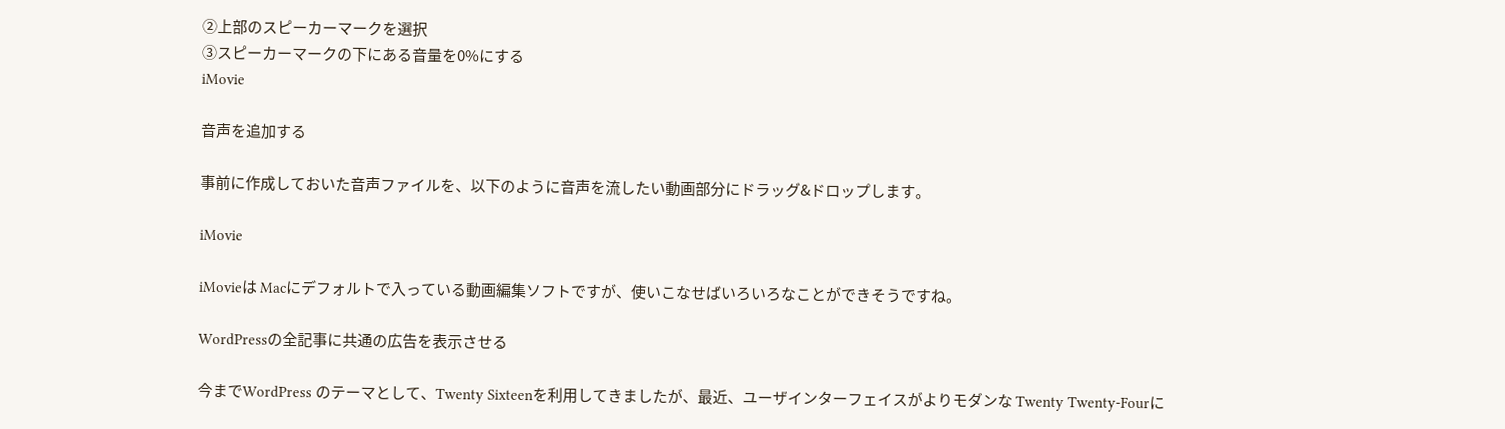②上部のスピーカーマークを選択
③スピーカーマークの下にある音量を0%にする
iMovie

音声を追加する

事前に作成しておいた音声ファイルを、以下のように音声を流したい動画部分にドラッグ&ドロップします。

iMovie

iMovieは Macにデフォルトで入っている動画編集ソフトですが、使いこなせばいろいろなことができそうですね。

WordPressの全記事に共通の広告を表示させる

今までWordPress のテーマとして、Twenty Sixteenを利用してきましたが、最近、ユーザインターフェイスがよりモダンな Twenty Twenty-Fourに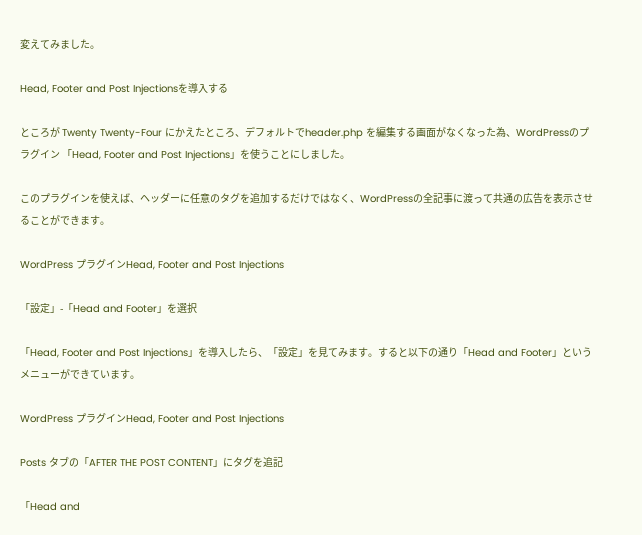変えてみました。

Head, Footer and Post Injectionsを導入する

ところが Twenty Twenty-Four にかえたところ、デフォルトでheader.php を編集する画面がなくなった為、WordPressのプラグイン 「Head, Footer and Post Injections」を使うことにしました。

このプラグインを使えば、ヘッダーに任意のタグを追加するだけではなく、WordPressの全記事に渡って共通の広告を表示させることができます。

WordPress プラグインHead, Footer and Post Injections

「設定」-「Head and Footer」を選択

「Head, Footer and Post Injections」を導入したら、「設定」を見てみます。すると以下の通り「Head and Footer」というメニューができています。

WordPress プラグインHead, Footer and Post Injections

Posts タブの「AFTER THE POST CONTENT」にタグを追記

「Head and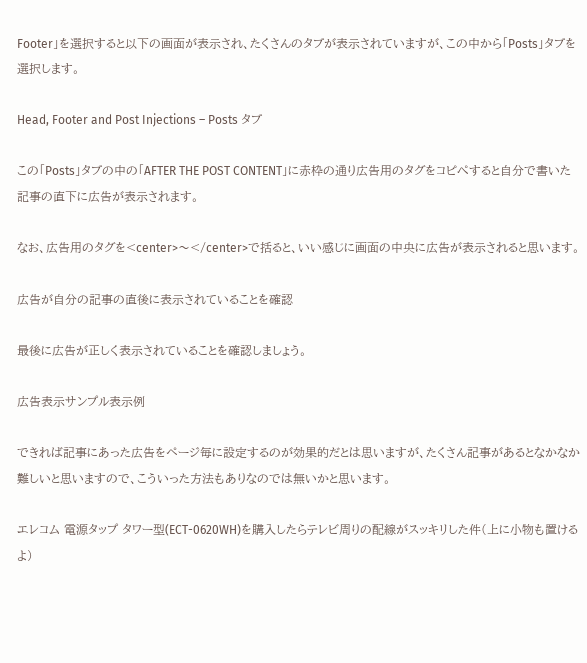Footer」を選択すると以下の画面が表示され、たくさんのタブが表示されていますが、この中から「Posts」タブを選択します。

Head, Footer and Post Injections – Posts タブ

この「Posts」タブの中の「AFTER THE POST CONTENT」に赤枠の通り広告用のタグをコピぺすると自分で書いた記事の直下に広告が表示されます。

なお、広告用のタグを<center>〜</center>で括ると、いい感じに画面の中央に広告が表示されると思います。

広告が自分の記事の直後に表示されていることを確認

最後に広告が正しく表示されていることを確認しましょう。

広告表示サンプル表示例

できれば記事にあった広告をページ毎に設定するのが効果的だとは思いますが、たくさん記事があるとなかなか難しいと思いますので、こういった方法もありなのでは無いかと思います。

エレコム 電源タップ タワー型(ECT-0620WH)を購入したらテレビ周りの配線がスッキリした件(上に小物も置けるよ)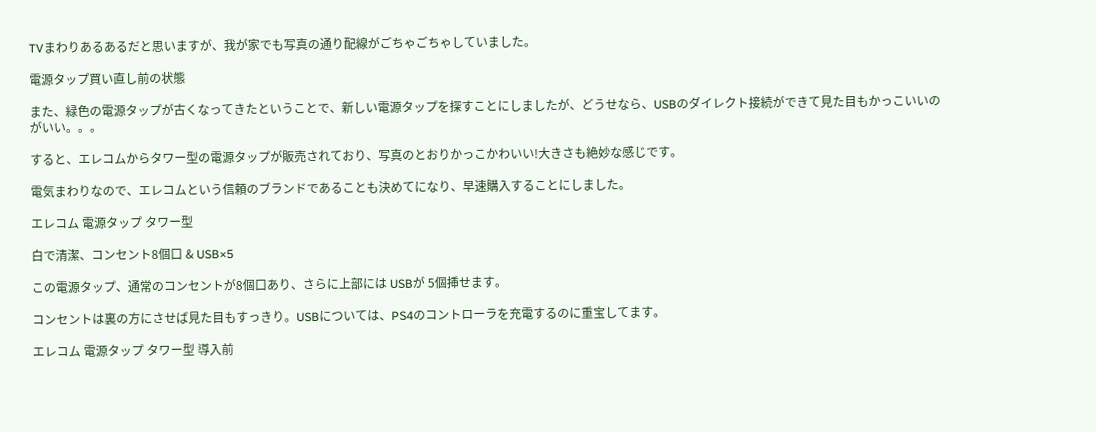TVまわりあるあるだと思いますが、我が家でも写真の通り配線がごちゃごちゃしていました。

電源タップ買い直し前の状態

また、緑色の電源タップが古くなってきたということで、新しい電源タップを探すことにしましたが、どうせなら、USBのダイレクト接続ができて見た目もかっこいいのがいい。。。

すると、エレコムからタワー型の電源タップが販売されており、写真のとおりかっこかわいい!大きさも絶妙な感じです。

電気まわりなので、エレコムという信頼のブランドであることも決めてになり、早速購入することにしました。

エレコム 電源タップ タワー型

白で清潔、コンセント8個口 & USB×5

この電源タップ、通常のコンセントが8個口あり、さらに上部には USBが 5個挿せます。

コンセントは裏の方にさせば見た目もすっきり。USBについては、PS4のコントローラを充電するのに重宝してます。

エレコム 電源タップ タワー型 導入前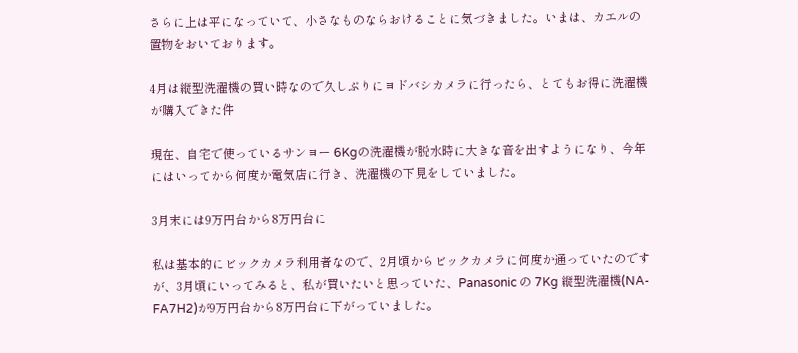さらに上は平になっていて、小さなものならおけることに気づきました。いまは、カエルの置物をおいております。

4月は縦型洗濯機の買い時なので久しぶりにヨドバシカメラに行ったら、とてもお得に洗濯機が購入できた件

現在、自宅で使っているサンヨー 6Kgの洗濯機が脱水時に大きな音を出すようになり、今年にはいってから何度か電気店に行き、洗濯機の下見をしていました。

3月末には9万円台から8万円台に

私は基本的にビックカメラ利用者なので、2月頃からビックカメラに何度か通っていたのですが、3月頃にいってみると、私が買いたいと思っていた、Panasonic の 7Kg 縦型洗濯機(NA-FA7H2)が9万円台から8万円台に下がっていました。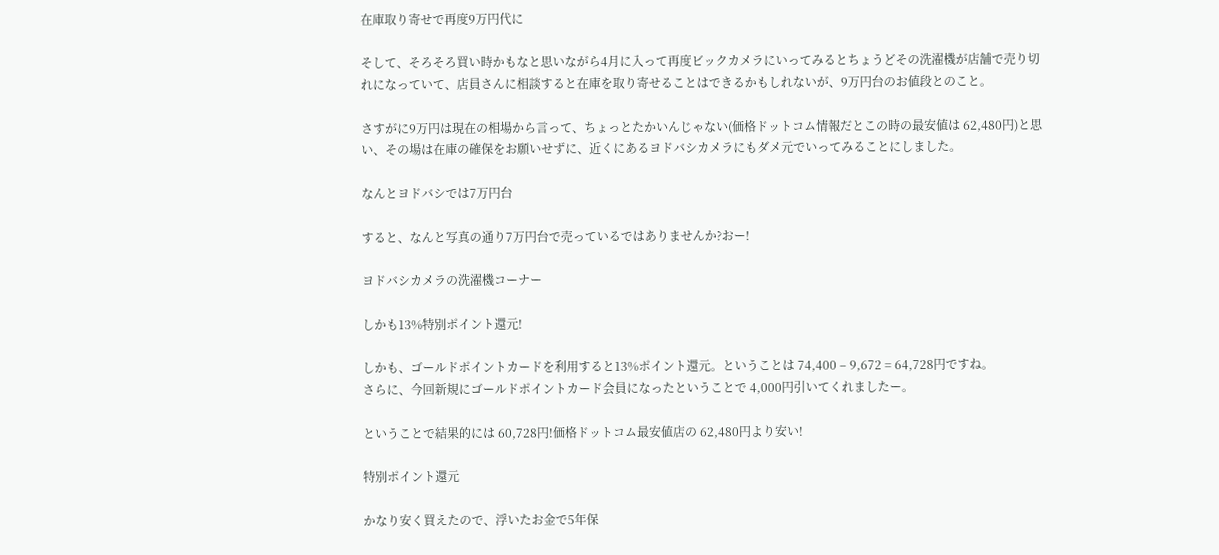在庫取り寄せで再度9万円代に

そして、そろそろ買い時かもなと思いながら4月に入って再度ビックカメラにいってみるとちょうどその洗濯機が店舗で売り切れになっていて、店員さんに相談すると在庫を取り寄せることはできるかもしれないが、9万円台のお値段とのこと。

さすがに9万円は現在の相場から言って、ちょっとたかいんじゃない(価格ドットコム情報だとこの時の最安値は 62,480円)と思い、その場は在庫の確保をお願いせずに、近くにあるヨドバシカメラにもダメ元でいってみることにしました。

なんとヨドバシでは7万円台

すると、なんと写真の通り7万円台で売っているではありませんか?おー!

ヨドバシカメラの洗濯機コーナー

しかも13%特別ポイント還元!

しかも、ゴールドポイントカードを利用すると13%ポイント還元。ということは 74,400 – 9,672 = 64,728円ですね。
さらに、今回新規にゴールドポイントカード会員になったということで 4,000円引いてくれましたー。

ということで結果的には 60,728円!価格ドットコム最安値店の 62,480円より安い!

特別ポイント還元

かなり安く買えたので、浮いたお金で5年保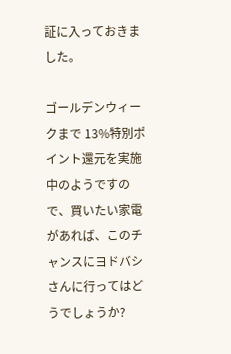証に入っておきました。

ゴールデンウィークまで 13%特別ポイント還元を実施中のようですので、買いたい家電があれば、このチャンスにヨドバシさんに行ってはどうでしょうか?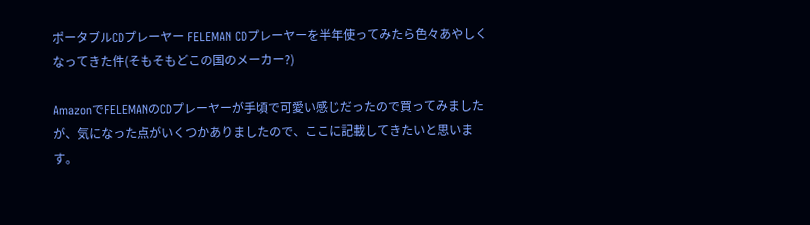ポータブルCDプレーヤー FELEMAN CDプレーヤーを半年使ってみたら色々あやしくなってきた件(そもそもどこの国のメーカー?)

AmazonでFELEMANのCDプレーヤーが手頃で可愛い感じだったので買ってみましたが、気になった点がいくつかありましたので、ここに記載してきたいと思います。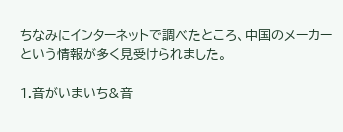ちなみにインターネットで調べたところ、中国のメーカーという情報が多く見受けられました。

1.音がいまいち&音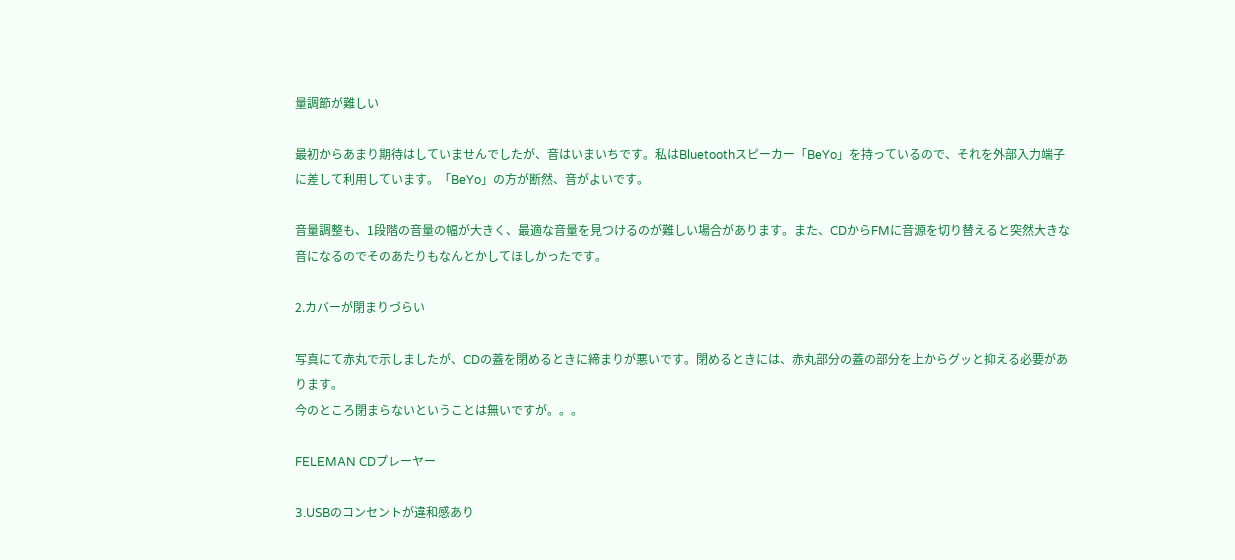量調節が難しい

最初からあまり期待はしていませんでしたが、音はいまいちです。私はBluetoothスピーカー「BeYo」を持っているので、それを外部入力端子に差して利用しています。「BeYo」の方が断然、音がよいです。

音量調整も、1段階の音量の幅が大きく、最適な音量を見つけるのが難しい場合があります。また、CDからFMに音源を切り替えると突然大きな音になるのでそのあたりもなんとかしてほしかったです。

2.カバーが閉まりづらい

写真にて赤丸で示しましたが、CDの蓋を閉めるときに締まりが悪いです。閉めるときには、赤丸部分の蓋の部分を上からグッと抑える必要があります。
今のところ閉まらないということは無いですが。。。

FELEMAN CDプレーヤー

3.USBのコンセントが違和感あり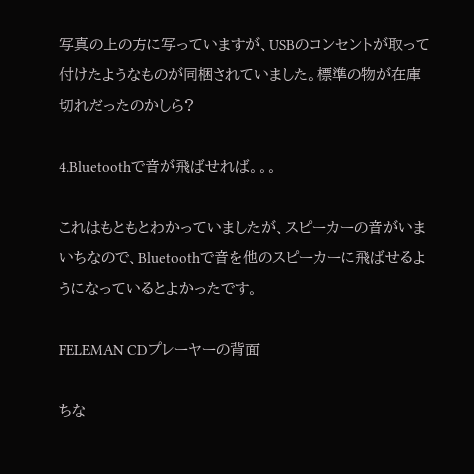写真の上の方に写っていますが、USBのコンセントが取って付けたようなものが同梱されていました。標準の物が在庫切れだったのかしら?

4.Bluetoothで音が飛ばせれば。。。

これはもともとわかっていましたが、スピーカーの音がいまいちなので、Bluetoothで音を他のスピーカーに飛ばせるようになっているとよかったです。

FELEMAN CDプレーヤーの背面

ちな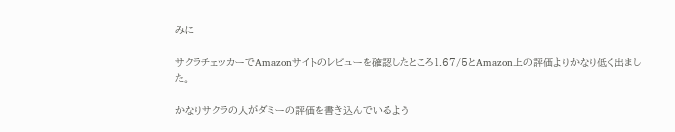みに

サクラチェッカーでAmazonサイトのレビューを確認したところ1.67/5とAmazon上の評価よりかなり低く出ました。

かなりサクラの人がダミーの評価を書き込んでいるよう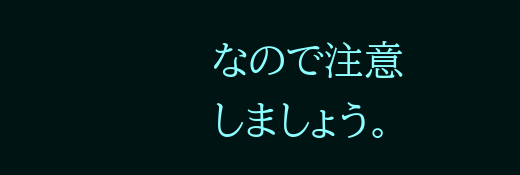なので注意しましょう。